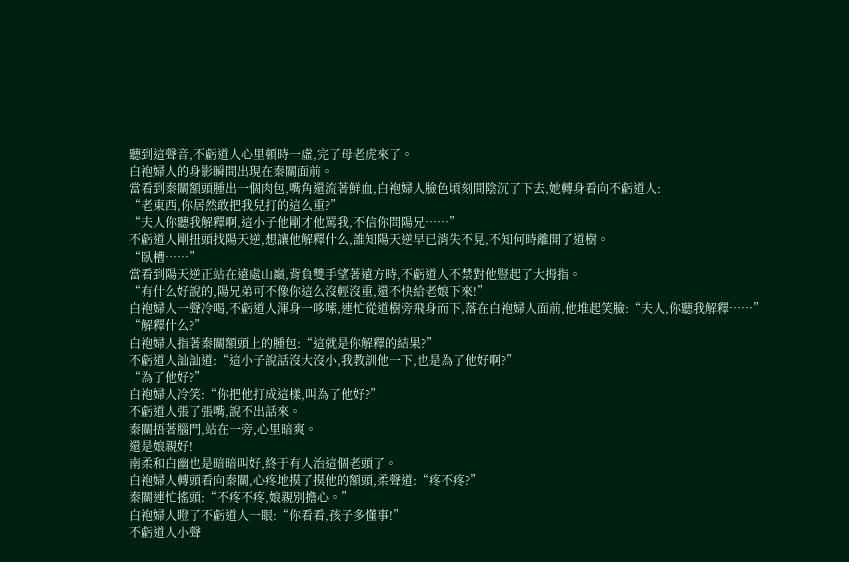聽到這聲音,不虧道人心里頓時一虛,完了母老虎來了。
白袍婦人的身影瞬間出現在秦關面前。
當看到秦關額頭腫出一個肉包,嘴角還流著鮮血,白袍婦人臉色頃刻間陰沉了下去,她轉身看向不虧道人:
“老東西,你居然敢把我兒打的這么重?”
“夫人你聽我解釋啊,這小子他剛才他罵我,不信你問陽兄……”
不虧道人剛扭頭找陽天逆,想讓他解釋什么,誰知陽天逆早已消失不見,不知何時離開了道樹。
“臥槽……”
當看到陽天逆正站在遠處山巔,背負雙手望著遠方時,不虧道人不禁對他豎起了大拇指。
“有什么好說的,陽兄弟可不像你這么沒輕沒重,還不快給老娘下來!”
白袍婦人一聲冷喝,不虧道人渾身一哆嗦,連忙從道樹旁飛身而下,落在白袍婦人面前,他堆起笑臉:“夫人,你聽我解釋……”
“解釋什么?”
白袍婦人指著秦關額頭上的腫包:“這就是你解釋的結果?”
不虧道人訕訕道:“這小子說話沒大沒小,我教訓他一下,也是為了他好啊?”
“為了他好?”
白袍婦人冷笑:“你把他打成這樣,叫為了他好?”
不虧道人張了張嘴,說不出話來。
秦關捂著腦門,站在一旁,心里暗爽。
還是娘親好!
南柔和白幽也是暗暗叫好,終于有人治這個老頭了。
白袍婦人轉頭看向秦關,心疼地摸了摸他的額頭,柔聲道:“疼不疼?”
秦關連忙搖頭:“不疼不疼,娘親別擔心。”
白袍婦人瞪了不虧道人一眼:“你看看,孩子多懂事!”
不虧道人小聲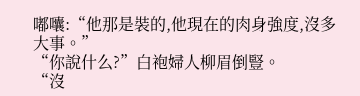嘟囔:“他那是裝的,他現在的肉身強度,沒多大事。”
“你說什么?”白袍婦人柳眉倒豎。
“沒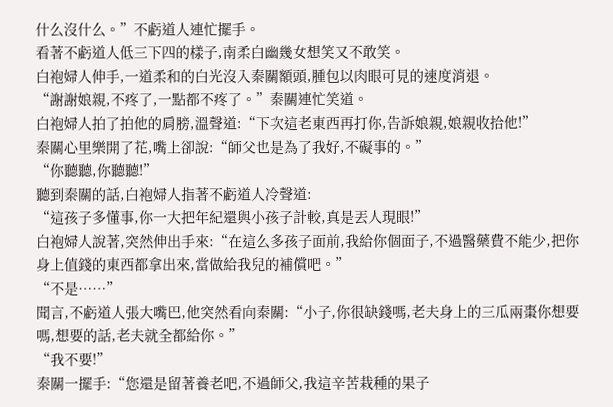什么沒什么。”不虧道人連忙擺手。
看著不虧道人低三下四的樣子,南柔白幽幾女想笑又不敢笑。
白袍婦人伸手,一道柔和的白光沒入秦關額頭,腫包以肉眼可見的速度消退。
“謝謝娘親,不疼了,一點都不疼了。”秦關連忙笑道。
白袍婦人拍了拍他的肩膀,溫聲道:“下次這老東西再打你,告訴娘親,娘親收拾他!”
秦關心里樂開了花,嘴上卻說:“師父也是為了我好,不礙事的。”
“你聽聽,你聽聽!”
聽到秦關的話,白袍婦人指著不虧道人冷聲道:
“這孩子多懂事,你一大把年紀還與小孩子計較,真是丟人現眼!”
白袍婦人說著,突然伸出手來:“在這么多孩子面前,我給你個面子,不過醫藥費不能少,把你身上值錢的東西都拿出來,當做給我兒的補償吧。”
“不是……”
聞言,不虧道人張大嘴巴,他突然看向秦關:“小子,你很缺錢嗎,老夫身上的三瓜兩棗你想要嗎,想要的話,老夫就全都給你。”
“我不要!”
秦關一擺手:“您還是留著養老吧,不過師父,我這辛苦栽種的果子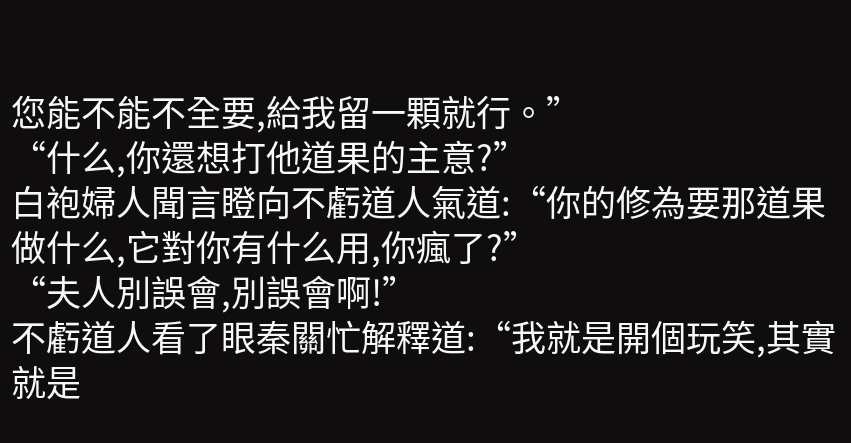您能不能不全要,給我留一顆就行。”
“什么,你還想打他道果的主意?”
白袍婦人聞言瞪向不虧道人氣道:“你的修為要那道果做什么,它對你有什么用,你瘋了?”
“夫人別誤會,別誤會啊!”
不虧道人看了眼秦關忙解釋道:“我就是開個玩笑,其實就是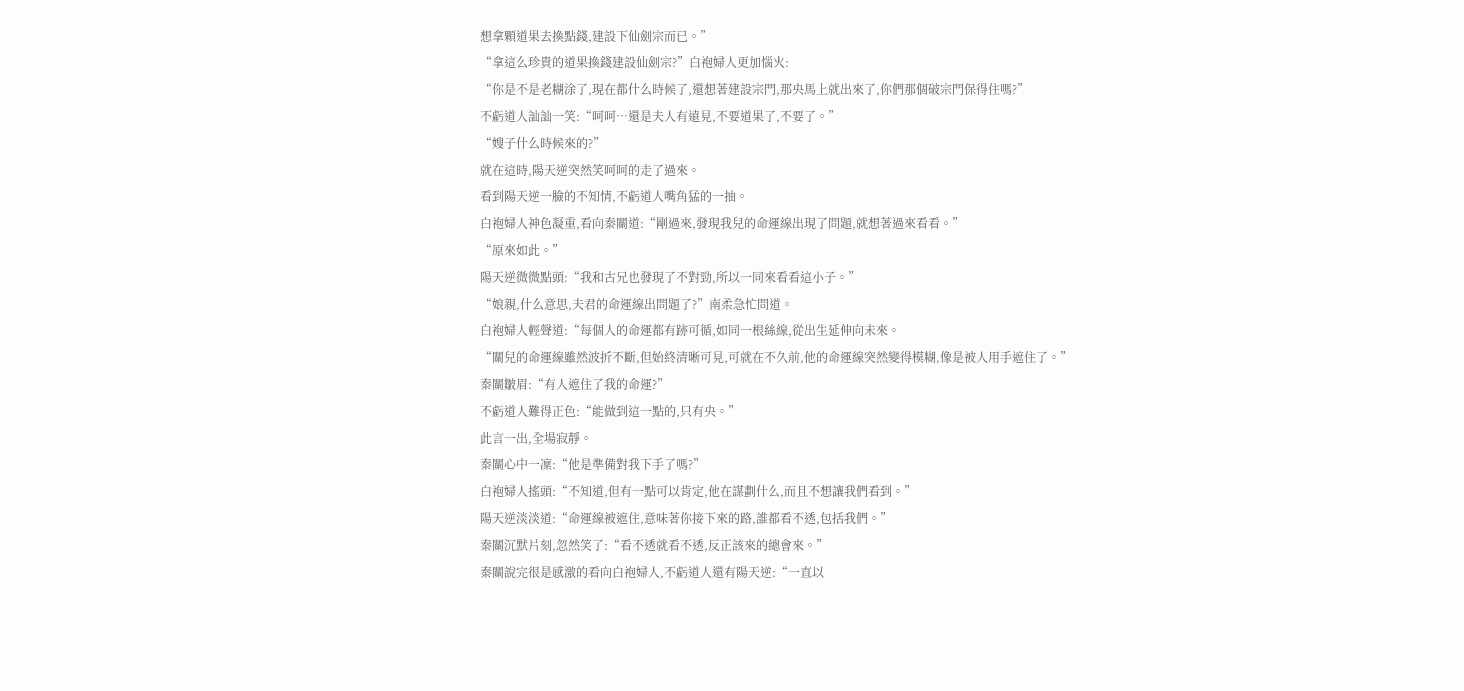想拿顆道果去換點錢,建設下仙劍宗而已。”
“拿這么珍貴的道果換錢建設仙劍宗?”白袍婦人更加惱火:
“你是不是老糊涂了,現在都什么時候了,還想著建設宗門,那央馬上就出來了,你們那個破宗門保得住嗎?”
不虧道人訕訕一笑:“呵呵…還是夫人有遠見,不要道果了,不要了。”
“嫂子什么時候來的?”
就在這時,陽天逆突然笑呵呵的走了過來。
看到陽天逆一臉的不知情,不虧道人嘴角猛的一抽。
白袍婦人神色凝重,看向秦關道:“剛過來,發現我兒的命運線出現了問題,就想著過來看看。”
“原來如此。”
陽天逆微微點頭:“我和古兄也發現了不對勁,所以一同來看看這小子。”
“娘親,什么意思,夫君的命運線出問題了?”南柔急忙問道。
白袍婦人輕聲道:“每個人的命運都有跡可循,如同一根絲線,從出生延伸向未來。
“關兒的命運線雖然波折不斷,但始終清晰可見,可就在不久前,他的命運線突然變得模糊,像是被人用手遮住了。”
秦關皺眉:“有人遮住了我的命運?”
不虧道人難得正色:“能做到這一點的,只有央。”
此言一出,全場寂靜。
秦關心中一凜:“他是準備對我下手了嗎?”
白袍婦人搖頭:“不知道,但有一點可以肯定,他在謀劃什么,而且不想讓我們看到。”
陽天逆淡淡道:“命運線被遮住,意味著你接下來的路,誰都看不透,包括我們。”
秦關沉默片刻,忽然笑了:“看不透就看不透,反正該來的總會來。”
秦關說完很是感激的看向白袍婦人,不虧道人還有陽天逆:“一直以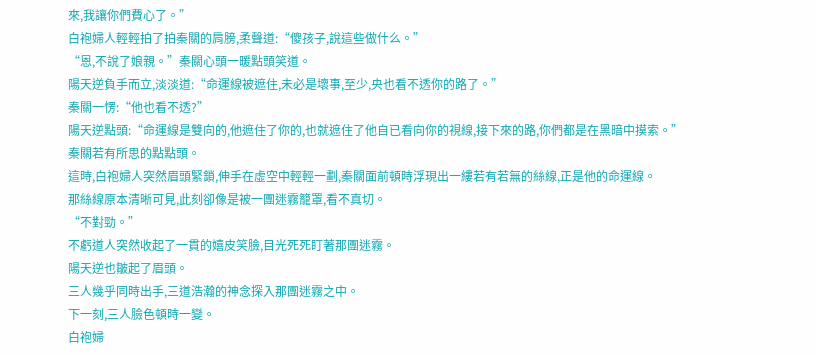來,我讓你們費心了。”
白袍婦人輕輕拍了拍秦關的肩膀,柔聲道:“傻孩子,說這些做什么。”
“恩,不說了娘親。”秦關心頭一暖點頭笑道。
陽天逆負手而立,淡淡道:“命運線被遮住,未必是壞事,至少,央也看不透你的路了。”
秦關一愣:“他也看不透?”
陽天逆點頭:“命運線是雙向的,他遮住了你的,也就遮住了他自已看向你的視線,接下來的路,你們都是在黑暗中摸索。”
秦關若有所思的點點頭。
這時,白袍婦人突然眉頭緊鎖,伸手在虛空中輕輕一劃,秦關面前頓時浮現出一縷若有若無的絲線,正是他的命運線。
那絲線原本清晰可見,此刻卻像是被一團迷霧籠罩,看不真切。
“不對勁。”
不虧道人突然收起了一貫的嬉皮笑臉,目光死死盯著那團迷霧。
陽天逆也皺起了眉頭。
三人幾乎同時出手,三道浩瀚的神念探入那團迷霧之中。
下一刻,三人臉色頓時一變。
白袍婦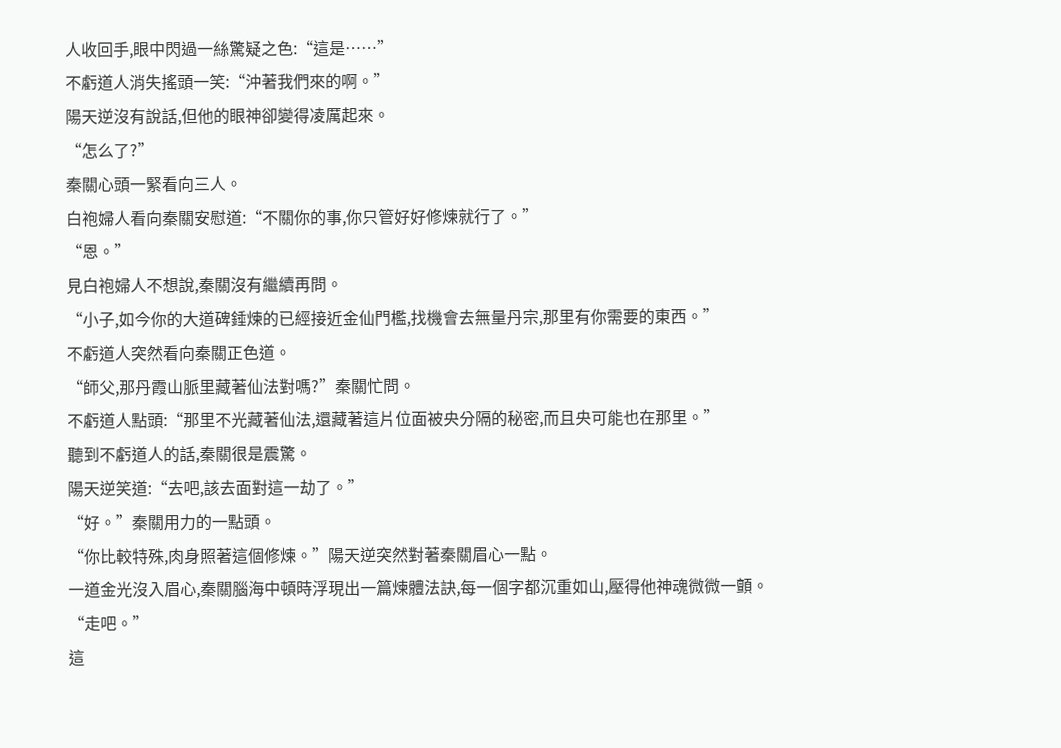人收回手,眼中閃過一絲驚疑之色:“這是……”
不虧道人消失搖頭一笑:“沖著我們來的啊。”
陽天逆沒有說話,但他的眼神卻變得凌厲起來。
“怎么了?”
秦關心頭一緊看向三人。
白袍婦人看向秦關安慰道:“不關你的事,你只管好好修煉就行了。”
“恩。”
見白袍婦人不想說,秦關沒有繼續再問。
“小子,如今你的大道碑錘煉的已經接近金仙門檻,找機會去無量丹宗,那里有你需要的東西。”
不虧道人突然看向秦關正色道。
“師父,那丹霞山脈里藏著仙法對嗎?”秦關忙問。
不虧道人點頭:“那里不光藏著仙法,還藏著這片位面被央分隔的秘密,而且央可能也在那里。”
聽到不虧道人的話,秦關很是震驚。
陽天逆笑道:“去吧,該去面對這一劫了。”
“好。”秦關用力的一點頭。
“你比較特殊,肉身照著這個修煉。”陽天逆突然對著秦關眉心一點。
一道金光沒入眉心,秦關腦海中頓時浮現出一篇煉體法訣,每一個字都沉重如山,壓得他神魂微微一顫。
“走吧。”
這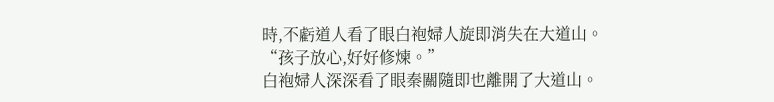時,不虧道人看了眼白袍婦人旋即消失在大道山。
“孩子放心,好好修煉。”
白袍婦人深深看了眼秦關隨即也離開了大道山。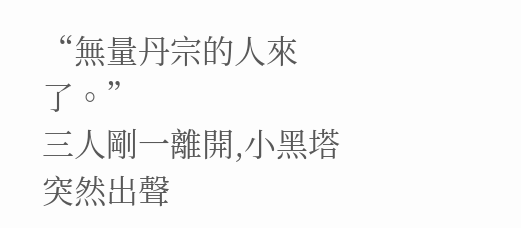“無量丹宗的人來了。”
三人剛一離開,小黑塔突然出聲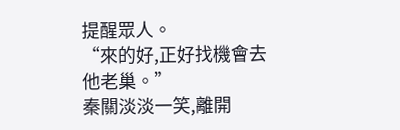提醒眾人。
“來的好,正好找機會去他老巢。”
秦關淡淡一笑,離開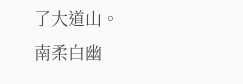了大道山。
南柔白幽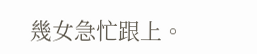幾女急忙跟上。